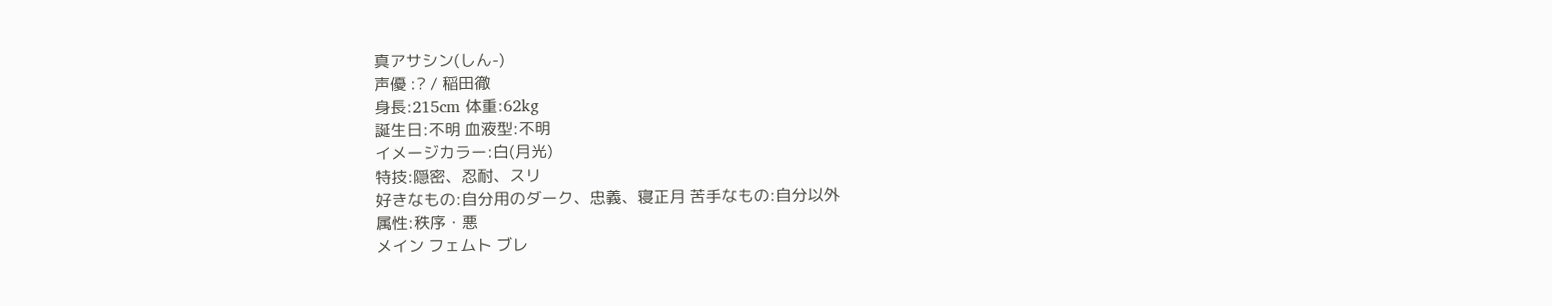真アサシン(しん-)
声優 :? / 稲田徹
身長:215cm 体重:62kg
誕生日:不明 血液型:不明
イメージカラー:白(月光)
特技:隠密、忍耐、スリ
好きなもの:自分用のダーク、忠義、寝正月 苦手なもの:自分以外
属性:秩序・悪
メイン フェムト ブレ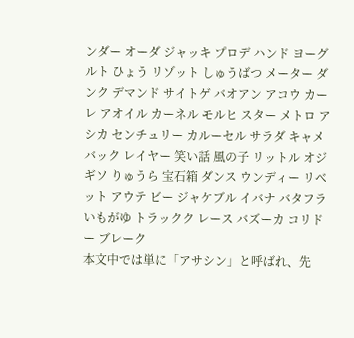ンダー オーダ ジャッキ プロデ ハンド ヨーグルト ひょう リゾット しゅうばつ メーター ダンク デマンド サイトゲ バオアン アコウ カーレ アオイル カーネル モルヒ スター メトロ アシカ センチュリー カルーセル サラダ キャメ バック レイヤー 笑い話 風の子 リットル オジギソ りゅうら 宝石箱 ダンス ウンディー リベット アウテ ビー ジャケブル イバナ バタフラ いもがゆ トラックク レース バズーカ コリドー ブレーク
本文中では単に「アサシン」と呼ばれ、先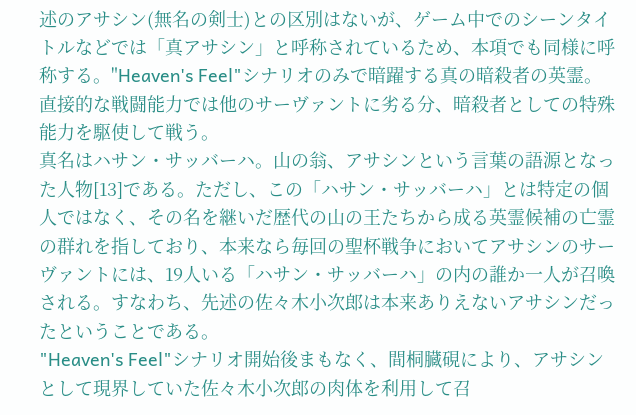述のアサシン(無名の剣士)との区別はないが、ゲーム中でのシーンタイトルなどでは「真アサシン」と呼称されているため、本項でも同様に呼称する。"Heaven's Feel"シナリオのみで暗躍する真の暗殺者の英霊。直接的な戦闘能力では他のサーヴァントに劣る分、暗殺者としての特殊能力を駆使して戦う。
真名はハサン・サッバーハ。山の翁、アサシンという言葉の語源となった人物[13]である。ただし、この「ハサン・サッバーハ」とは特定の個人ではなく、その名を継いだ歴代の山の王たちから成る英霊候補の亡霊の群れを指しており、本来なら毎回の聖杯戦争においてアサシンのサーヴァントには、19人いる「ハサン・サッバーハ」の内の誰か一人が召喚される。すなわち、先述の佐々木小次郎は本来ありえないアサシンだったということである。
"Heaven's Feel"シナリオ開始後まもなく、間桐臓硯により、アサシンとして現界していた佐々木小次郎の肉体を利用して召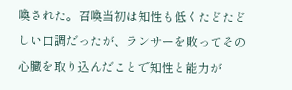喚された。召喚当初は知性も低くたどたどしい口調だったが、ランサーを敗ってその心臓を取り込んだことで知性と能力が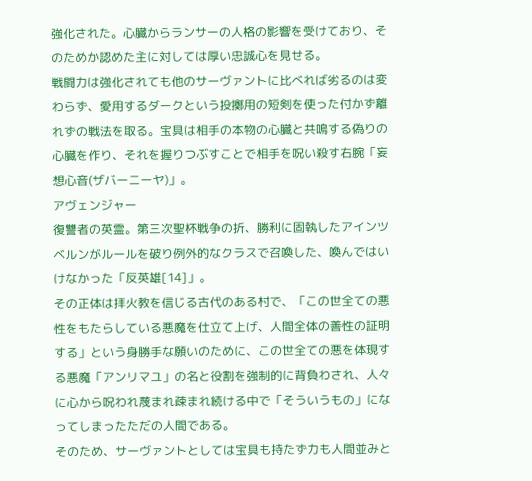強化された。心臓からランサーの人格の影響を受けており、そのためか認めた主に対しては厚い忠誠心を見せる。
戦闘力は強化されても他のサーヴァントに比べれば劣るのは変わらず、愛用するダークという投擲用の短剣を使った付かず離れずの戦法を取る。宝具は相手の本物の心臓と共鳴する偽りの心臓を作り、それを握りつぶすことで相手を呪い殺す右腕「妄想心音(ザバーニーヤ)」。
アヴェンジャー
復讐者の英霊。第三次聖杯戦争の折、勝利に固執したアインツベルンがルールを破り例外的なクラスで召喚した、喚んではいけなかった「反英雄[14]」。
その正体は拝火教を信じる古代のある村で、「この世全ての悪性をもたらしている悪魔を仕立て上げ、人間全体の善性の証明する」という身勝手な願いのために、この世全ての悪を体現する悪魔「アンリマユ」の名と役割を強制的に背負わされ、人々に心から呪われ蔑まれ疎まれ続ける中で「そういうもの」になってしまったただの人間である。
そのため、サーヴァントとしては宝具も持たず力も人間並みと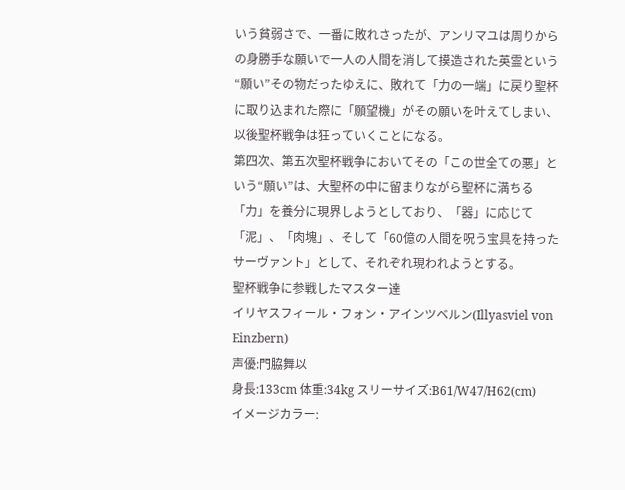いう貧弱さで、一番に敗れさったが、アンリマユは周りからの身勝手な願いで一人の人間を消して摸造された英霊という“願い”その物だったゆえに、敗れて「力の一端」に戻り聖杯に取り込まれた際に「願望機」がその願いを叶えてしまい、以後聖杯戦争は狂っていくことになる。
第四次、第五次聖杯戦争においてその「この世全ての悪」という“願い”は、大聖杯の中に留まりながら聖杯に満ちる「力」を養分に現界しようとしており、「器」に応じて「泥」、「肉塊」、そして「60億の人間を呪う宝具を持ったサーヴァント」として、それぞれ現われようとする。
聖杯戦争に参戦したマスター達
イリヤスフィール・フォン・アインツベルン(Illyasviel von Einzbern)
声優:門脇舞以
身長:133cm 体重:34kg スリーサイズ:B61/W47/H62(cm)
イメージカラー: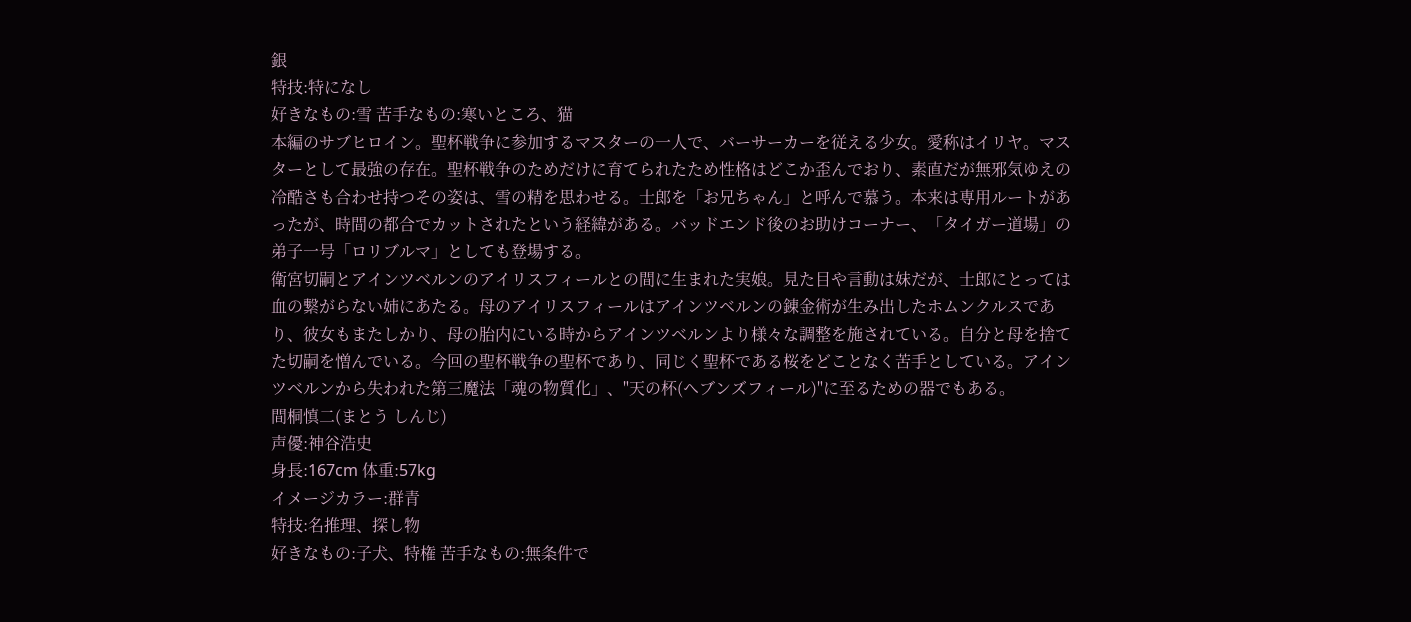銀
特技:特になし
好きなもの:雪 苦手なもの:寒いところ、猫
本編のサブヒロイン。聖杯戦争に参加するマスターの一人で、バーサーカーを従える少女。愛称はイリヤ。マスターとして最強の存在。聖杯戦争のためだけに育てられたため性格はどこか歪んでおり、素直だが無邪気ゆえの冷酷さも合わせ持つその姿は、雪の精を思わせる。士郎を「お兄ちゃん」と呼んで慕う。本来は専用ルートがあったが、時間の都合でカットされたという経緯がある。バッドエンド後のお助けコーナー、「タイガー道場」の弟子一号「ロリブルマ」としても登場する。
衛宮切嗣とアインツベルンのアイリスフィールとの間に生まれた実娘。見た目や言動は妹だが、士郎にとっては血の繋がらない姉にあたる。母のアイリスフィールはアインツベルンの錬金術が生み出したホムンクルスであり、彼女もまたしかり、母の胎内にいる時からアインツベルンより様々な調整を施されている。自分と母を捨てた切嗣を憎んでいる。今回の聖杯戦争の聖杯であり、同じく聖杯である桜をどことなく苦手としている。アインツベルンから失われた第三魔法「魂の物質化」、"天の杯(ヘブンズフィール)"に至るための器でもある。
間桐慎二(まとう しんじ)
声優:神谷浩史
身長:167cm 体重:57kg
イメージカラー:群青
特技:名推理、探し物
好きなもの:子犬、特権 苦手なもの:無条件で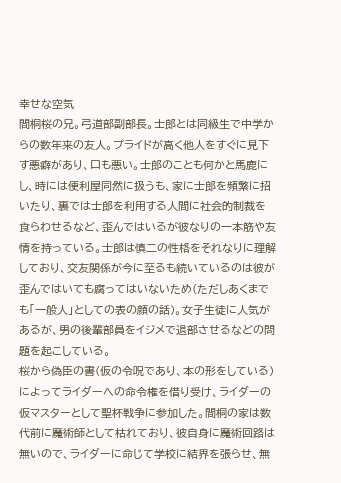幸せな空気
間桐桜の兄。弓道部副部長。士郎とは同級生で中学からの数年来の友人。プライドが高く他人をすぐに見下す悪癖があり、口も悪い。士郎のことも何かと馬鹿にし、時には便利屋同然に扱うも、家に士郎を頻繁に招いたり、裏では士郎を利用する人間に社会的制裁を食らわせるなど、歪んではいるが彼なりの一本筋や友情を持っている。士郎は慎二の性格をそれなりに理解しており、交友関係が今に至るも続いているのは彼が歪んではいても腐ってはいないため(ただしあくまでも「一般人」としての表の顔の話)。女子生徒に人気があるが、男の後輩部員をイジメで退部させるなどの問題を起こしている。
桜から偽臣の書(仮の令呪であり、本の形をしている)によってライダーへの命令権を借り受け、ライダーの仮マスターとして聖杯戦争に参加した。間桐の家は数代前に魔術師として枯れており、彼自身に魔術回路は無いので、ライダーに命じて学校に結界を張らせ、無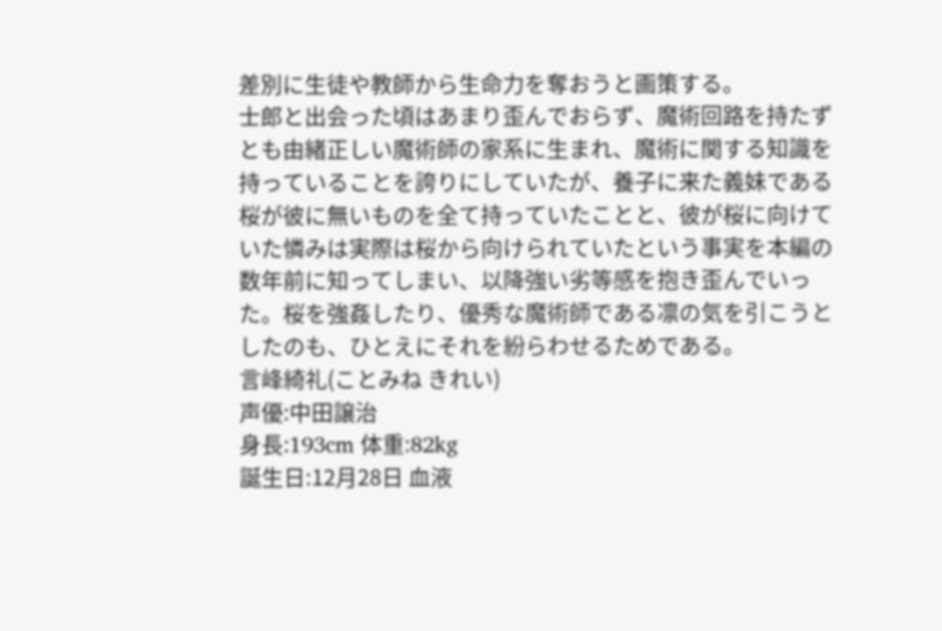差別に生徒や教師から生命力を奪おうと画策する。
士郎と出会った頃はあまり歪んでおらず、魔術回路を持たずとも由緒正しい魔術師の家系に生まれ、魔術に関する知識を持っていることを誇りにしていたが、養子に来た義妹である桜が彼に無いものを全て持っていたことと、彼が桜に向けていた憐みは実際は桜から向けられていたという事実を本編の数年前に知ってしまい、以降強い劣等感を抱き歪んでいった。桜を強姦したり、優秀な魔術師である凛の気を引こうとしたのも、ひとえにそれを紛らわせるためである。
言峰綺礼(ことみね きれい)
声優:中田譲治
身長:193cm 体重:82kg
誕生日:12月28日 血液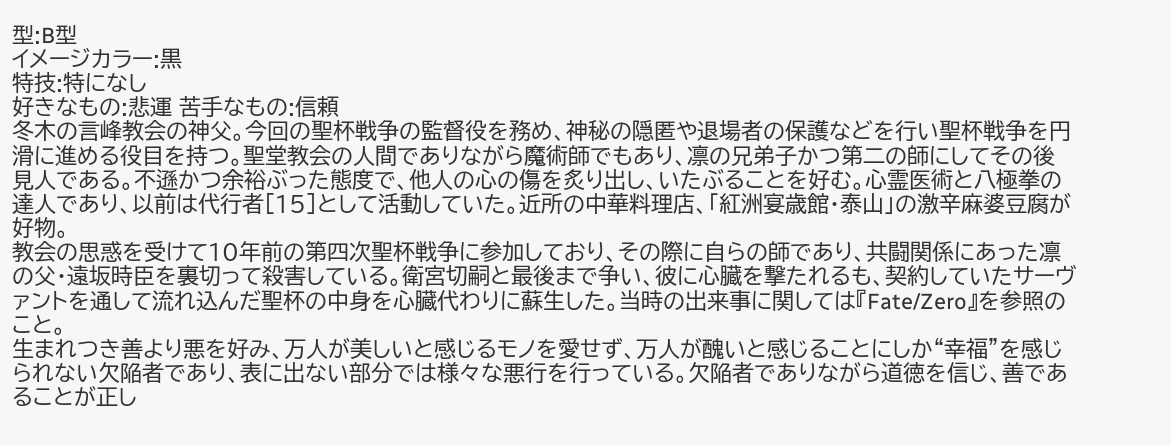型:B型
イメージカラー:黒
特技:特になし
好きなもの:悲運 苦手なもの:信頼
冬木の言峰教会の神父。今回の聖杯戦争の監督役を務め、神秘の隠匿や退場者の保護などを行い聖杯戦争を円滑に進める役目を持つ。聖堂教会の人間でありながら魔術師でもあり、凛の兄弟子かつ第二の師にしてその後見人である。不遜かつ余裕ぶった態度で、他人の心の傷を炙り出し、いたぶることを好む。心霊医術と八極拳の達人であり、以前は代行者[15]として活動していた。近所の中華料理店、「紅洲宴歳館・泰山」の激辛麻婆豆腐が好物。
教会の思惑を受けて10年前の第四次聖杯戦争に参加しており、その際に自らの師であり、共闘関係にあった凛の父・遠坂時臣を裏切って殺害している。衛宮切嗣と最後まで争い、彼に心臓を撃たれるも、契約していたサーヴァントを通して流れ込んだ聖杯の中身を心臓代わりに蘇生した。当時の出来事に関しては『Fate/Zero』を参照のこと。
生まれつき善より悪を好み、万人が美しいと感じるモノを愛せず、万人が醜いと感じることにしか“幸福”を感じられない欠陥者であり、表に出ない部分では様々な悪行を行っている。欠陥者でありながら道徳を信じ、善であることが正し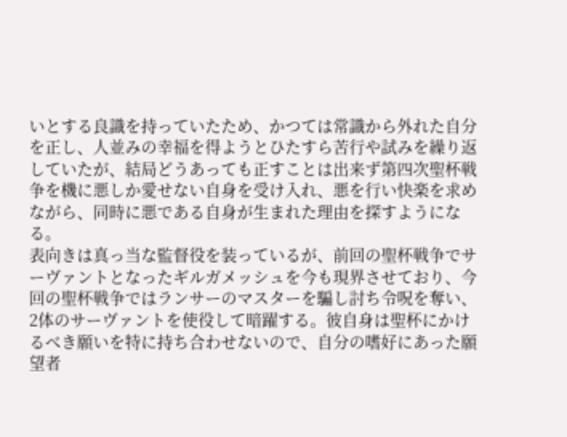いとする良識を持っていたため、かつては常識から外れた自分を正し、人並みの幸福を得ようとひたすら苦行や試みを繰り返していたが、結局どうあっても正すことは出来ず第四次聖杯戦争を機に悪しか愛せない自身を受け入れ、悪を行い快楽を求めながら、同時に悪である自身が生まれた理由を探すようになる。
表向きは真っ当な監督役を装っているが、前回の聖杯戦争でサーヴァントとなったギルガメッシュを今も現界させており、今回の聖杯戦争ではランサーのマスターを騙し討ち令呪を奪い、2体のサーヴァントを使役して暗躍する。彼自身は聖杯にかけるべき願いを特に持ち合わせないので、自分の嗜好にあった願望者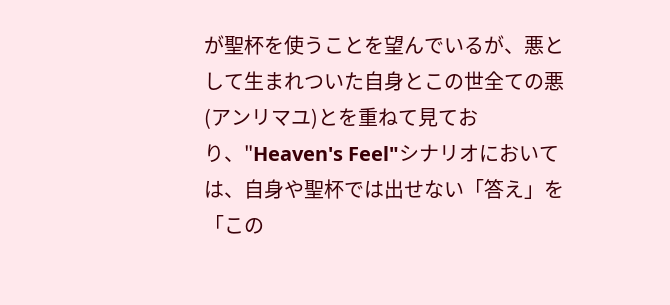が聖杯を使うことを望んでいるが、悪として生まれついた自身とこの世全ての悪(アンリマユ)とを重ねて見ており、"Heaven's Feel"シナリオにおいては、自身や聖杯では出せない「答え」を「この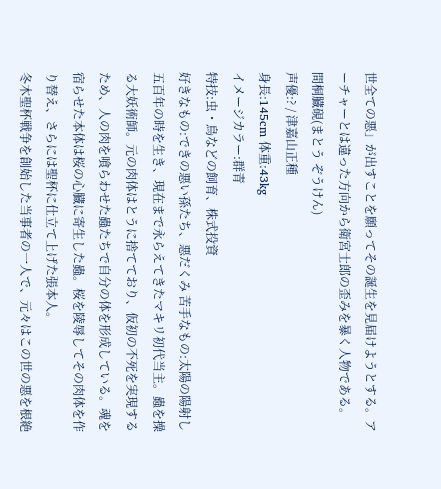世全ての悪」が出すことを願ってその誕生を見届けようとする。アーチャーとは違った方向から衛宮士郎の歪みを暴く人物である。
間桐臓硯(まとう ぞうけん)
声優:? / 津嘉山正種
身長:145cm 体重:43kg
イメージカラー:群青
特技:虫・鳥などの飼育、株式投資
好きなもの:できの悪い孫たち、悪だくみ 苦手なもの:太陽の陽射し
五百年の時を生き、現在まで永らえてきたマキリ初代当主。蟲を操る大妖術師。元の肉体はとうに捨てており、仮初の不死を実現するため、人の肉を喰らわせた蟲たちで自分の体を形成している。魂を宿らせた本体は桜の心臓に寄生した蟲。桜を陵辱してその肉体を作り替え、さらには聖杯に仕立て上げた張本人。
冬木聖杯戦争を創始した当事者の一人で、元々はこの世の悪を根絶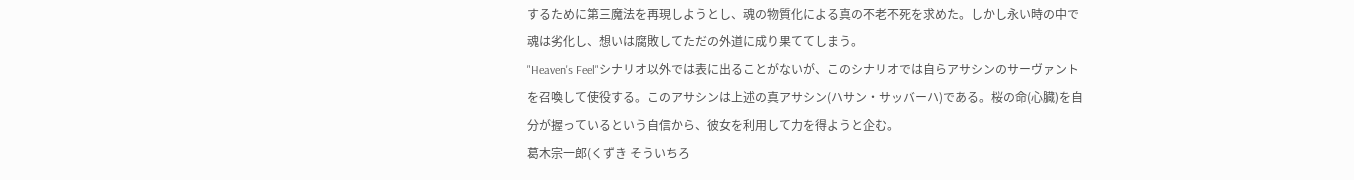するために第三魔法を再現しようとし、魂の物質化による真の不老不死を求めた。しかし永い時の中で魂は劣化し、想いは腐敗してただの外道に成り果ててしまう。
"Heaven's Feel"シナリオ以外では表に出ることがないが、このシナリオでは自らアサシンのサーヴァントを召喚して使役する。このアサシンは上述の真アサシン(ハサン・サッバーハ)である。桜の命(心臓)を自分が握っているという自信から、彼女を利用して力を得ようと企む。
葛木宗一郎(くずき そういちろ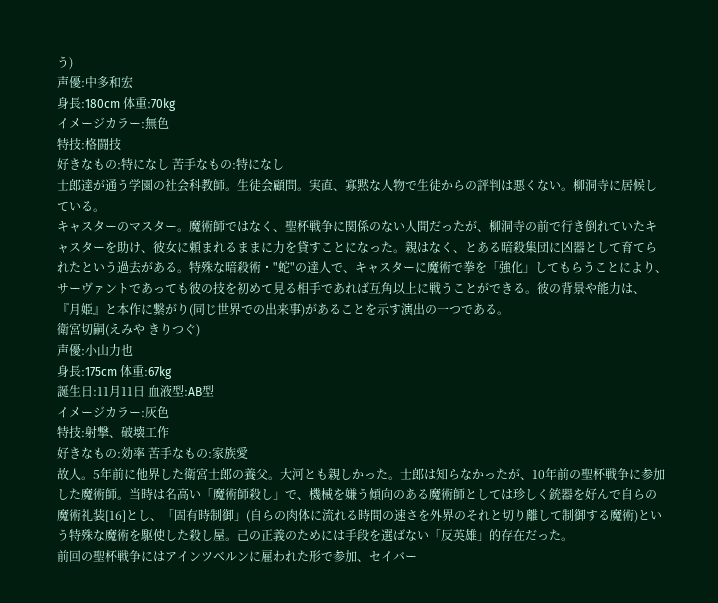う)
声優:中多和宏
身長:180cm 体重:70kg
イメージカラー:無色
特技:格闘技
好きなもの:特になし 苦手なもの:特になし
士郎達が通う学園の社会科教師。生徒会顧問。実直、寡黙な人物で生徒からの評判は悪くない。柳洞寺に居候している。
キャスターのマスター。魔術師ではなく、聖杯戦争に関係のない人間だったが、柳洞寺の前で行き倒れていたキャスターを助け、彼女に頼まれるままに力を貸すことになった。親はなく、とある暗殺集団に凶器として育てられたという過去がある。特殊な暗殺術・"蛇"の達人で、キャスターに魔術で拳を「強化」してもらうことにより、サーヴァントであっても彼の技を初めて見る相手であれば互角以上に戦うことができる。彼の背景や能力は、『月姫』と本作に繋がり(同じ世界での出来事)があることを示す演出の一つである。
衛宮切嗣(えみや きりつぐ)
声優:小山力也
身長:175cm 体重:67kg
誕生日:11月11日 血液型:AB型
イメージカラー:灰色
特技:射撃、破壊工作
好きなもの:効率 苦手なもの:家族愛
故人。5年前に他界した衛宮士郎の養父。大河とも親しかった。士郎は知らなかったが、10年前の聖杯戦争に参加した魔術師。当時は名高い「魔術師殺し」で、機械を嫌う傾向のある魔術師としては珍しく銃器を好んで自らの魔術礼装[16]とし、「固有時制御」(自らの肉体に流れる時間の速さを外界のそれと切り離して制御する魔術)という特殊な魔術を駆使した殺し屋。己の正義のためには手段を選ばない「反英雄」的存在だった。
前回の聖杯戦争にはアインツベルンに雇われた形で参加、セイバー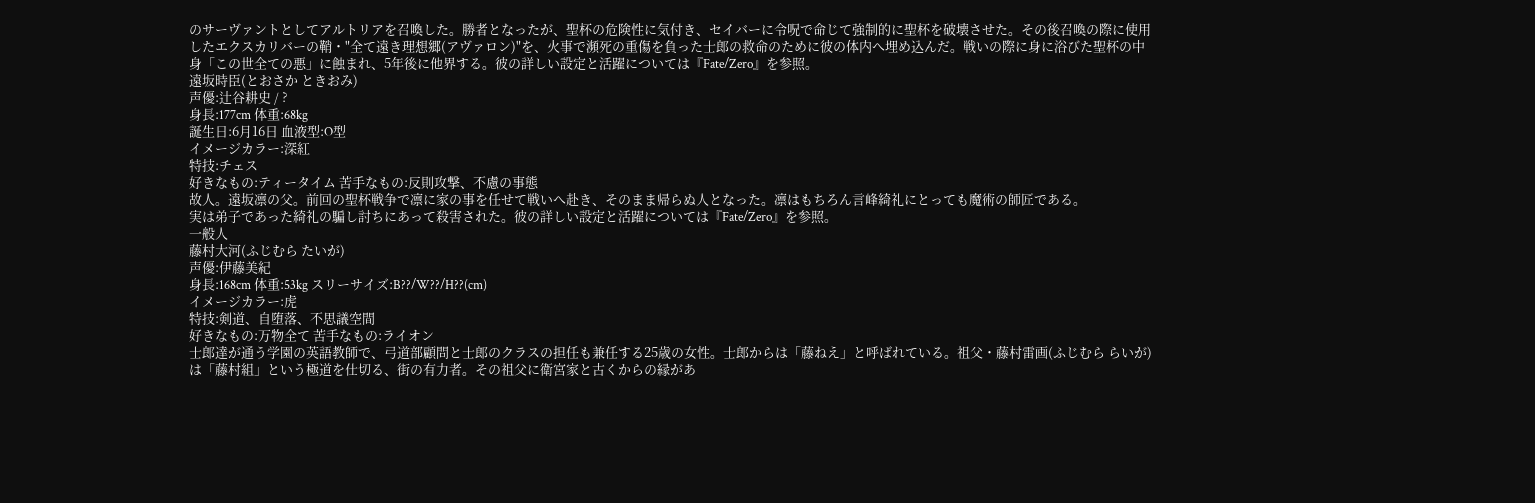のサーヴァントとしてアルトリアを召喚した。勝者となったが、聖杯の危険性に気付き、セイバーに令呪で命じて強制的に聖杯を破壊させた。その後召喚の際に使用したエクスカリバーの鞘・"全て遠き理想郷(アヴァロン)"を、火事で瀕死の重傷を負った士郎の救命のために彼の体内へ埋め込んだ。戦いの際に身に浴びた聖杯の中身「この世全ての悪」に蝕まれ、5年後に他界する。彼の詳しい設定と活躍については『Fate/Zero』を参照。
遠坂時臣(とおさか ときおみ)
声優:辻谷耕史 / ?
身長:177cm 体重:68kg
誕生日:6月16日 血液型:O型
イメージカラー:深紅
特技:チェス
好きなもの:ティータイム 苦手なもの:反則攻撃、不慮の事態
故人。遠坂凛の父。前回の聖杯戦争で凛に家の事を任せて戦いへ赴き、そのまま帰らぬ人となった。凛はもちろん言峰綺礼にとっても魔術の師匠である。
実は弟子であった綺礼の騙し討ちにあって殺害された。彼の詳しい設定と活躍については『Fate/Zero』を参照。
一般人
藤村大河(ふじむら たいが)
声優:伊藤美紀
身長:168cm 体重:53kg スリーサイズ:B??/W??/H??(cm)
イメージカラー:虎
特技:剣道、自堕落、不思議空間
好きなもの:万物全て 苦手なもの:ライオン
士郎達が通う学園の英語教師で、弓道部顧問と士郎のクラスの担任も兼任する25歳の女性。士郎からは「藤ねえ」と呼ばれている。祖父・藤村雷画(ふじむら らいが)は「藤村組」という極道を仕切る、街の有力者。その祖父に衛宮家と古くからの縁があ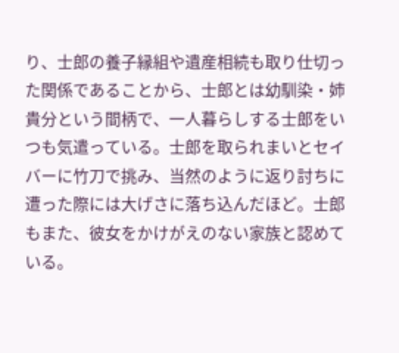り、士郎の養子縁組や遺産相続も取り仕切った関係であることから、士郎とは幼馴染・姉貴分という間柄で、一人暮らしする士郎をいつも気遣っている。士郎を取られまいとセイバーに竹刀で挑み、当然のように返り討ちに遭った際には大げさに落ち込んだほど。士郎もまた、彼女をかけがえのない家族と認めている。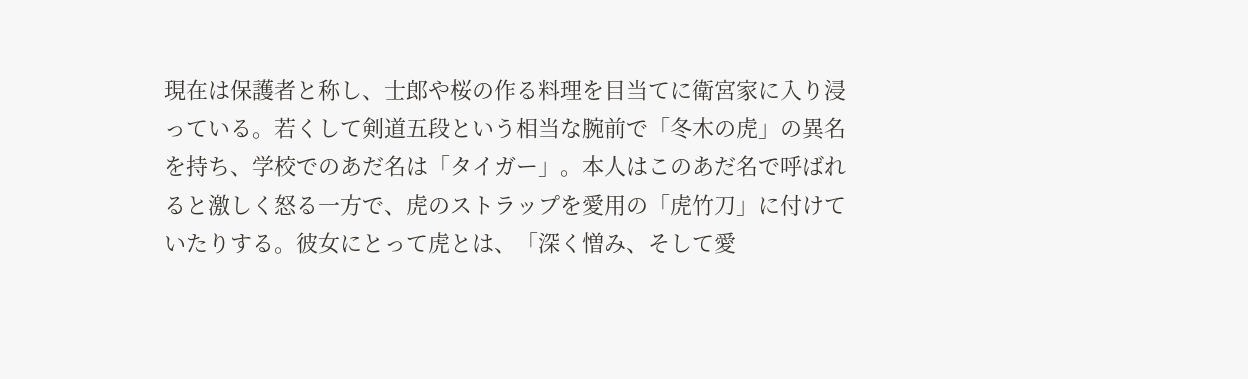現在は保護者と称し、士郎や桜の作る料理を目当てに衛宮家に入り浸っている。若くして剣道五段という相当な腕前で「冬木の虎」の異名を持ち、学校でのあだ名は「タイガー」。本人はこのあだ名で呼ばれると激しく怒る一方で、虎のストラップを愛用の「虎竹刀」に付けていたりする。彼女にとって虎とは、「深く憎み、そして愛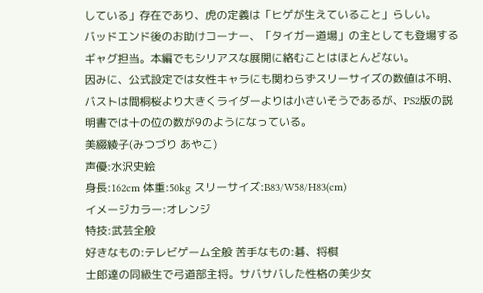している」存在であり、虎の定義は「ヒゲが生えていること」らしい。
バッドエンド後のお助けコーナー、「タイガー道場」の主としても登場するギャグ担当。本編でもシリアスな展開に絡むことはほとんどない。
因みに、公式設定では女性キャラにも関わらずスリーサイズの数値は不明、バストは間桐桜より大きくライダーよりは小さいそうであるが、PS2版の説明書では十の位の数が9のようになっている。
美綴綾子(みつづり あやこ)
声優:水沢史絵
身長:162cm 体重:50kg スリーサイズ:B83/W58/H83(cm)
イメージカラー:オレンジ
特技:武芸全般
好きなもの:テレビゲーム全般 苦手なもの:碁、将棋
士郎達の同級生で弓道部主将。サバサバした性格の美少女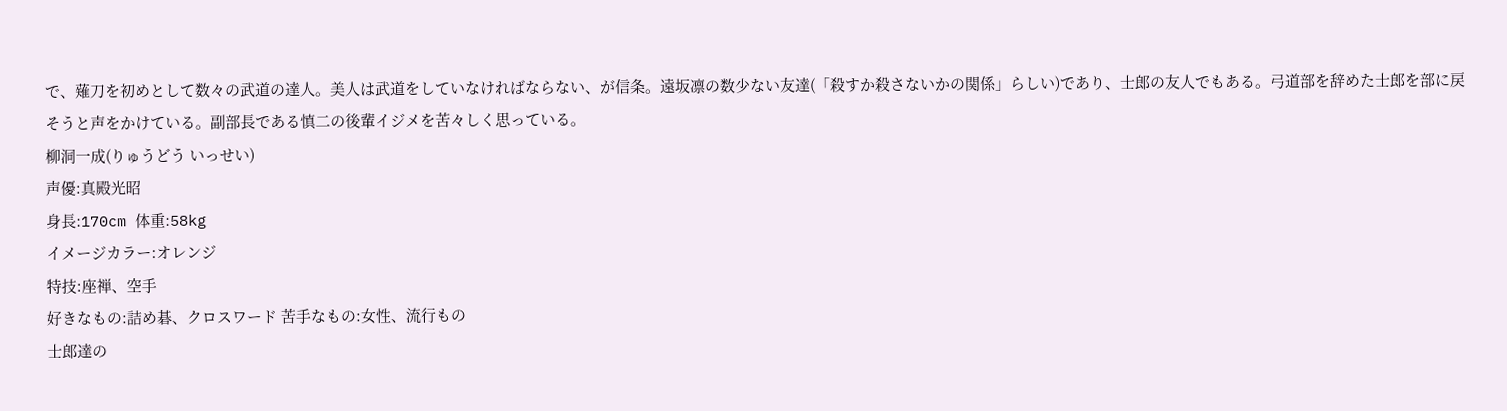で、薙刀を初めとして数々の武道の達人。美人は武道をしていなければならない、が信条。遠坂凛の数少ない友達(「殺すか殺さないかの関係」らしい)であり、士郎の友人でもある。弓道部を辞めた士郎を部に戻そうと声をかけている。副部長である慎二の後輩イジメを苦々しく思っている。
柳洞一成(りゅうどう いっせい)
声優:真殿光昭
身長:170cm 体重:58kg
イメージカラー:オレンジ
特技:座禅、空手
好きなもの:詰め碁、クロスワード 苦手なもの:女性、流行もの
士郎達の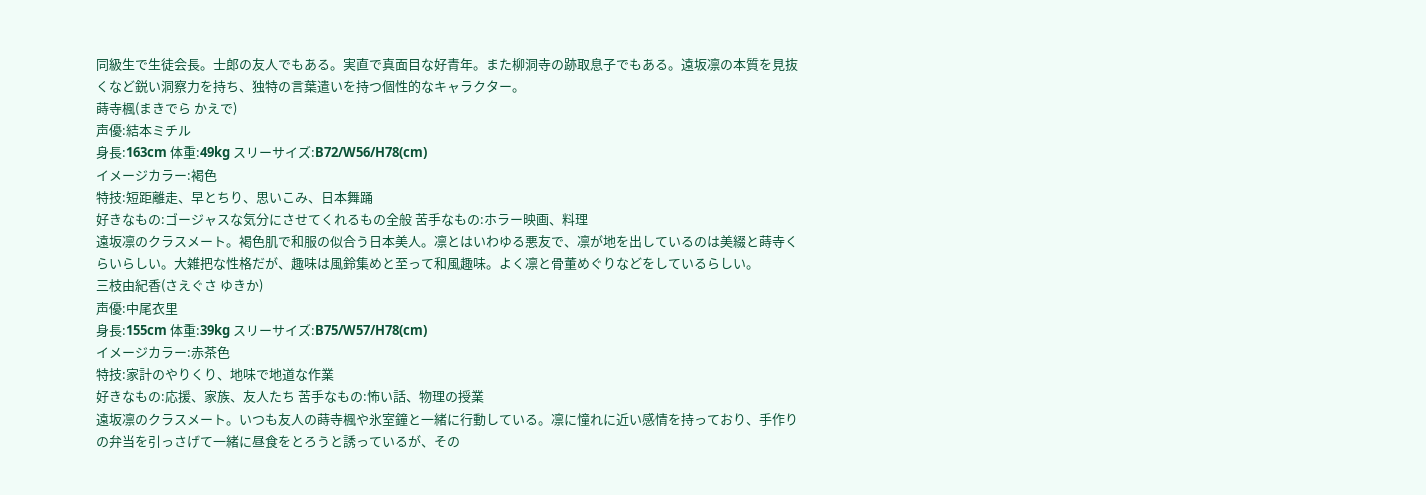同級生で生徒会長。士郎の友人でもある。実直で真面目な好青年。また柳洞寺の跡取息子でもある。遠坂凛の本質を見抜くなど鋭い洞察力を持ち、独特の言葉遣いを持つ個性的なキャラクター。
蒔寺楓(まきでら かえで)
声優:結本ミチル
身長:163cm 体重:49kg スリーサイズ:B72/W56/H78(cm)
イメージカラー:褐色
特技:短距離走、早とちり、思いこみ、日本舞踊
好きなもの:ゴージャスな気分にさせてくれるもの全般 苦手なもの:ホラー映画、料理
遠坂凛のクラスメート。褐色肌で和服の似合う日本美人。凛とはいわゆる悪友で、凛が地を出しているのは美綴と蒔寺くらいらしい。大雑把な性格だが、趣味は風鈴集めと至って和風趣味。よく凛と骨董めぐりなどをしているらしい。
三枝由紀香(さえぐさ ゆきか)
声優:中尾衣里
身長:155cm 体重:39kg スリーサイズ:B75/W57/H78(cm)
イメージカラー:赤茶色
特技:家計のやりくり、地味で地道な作業
好きなもの:応援、家族、友人たち 苦手なもの:怖い話、物理の授業
遠坂凛のクラスメート。いつも友人の蒔寺楓や氷室鐘と一緒に行動している。凛に憧れに近い感情を持っており、手作りの弁当を引っさげて一緒に昼食をとろうと誘っているが、その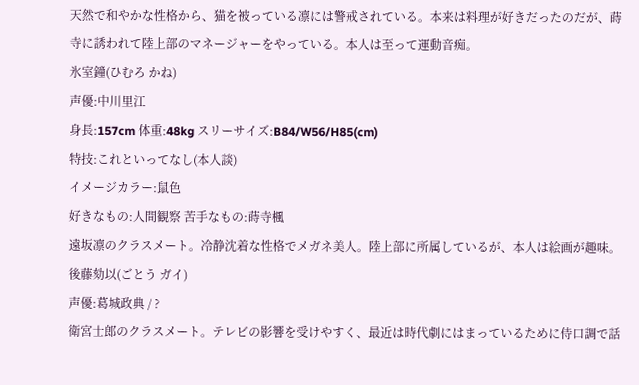天然で和やかな性格から、猫を被っている凛には警戒されている。本来は料理が好きだったのだが、蒔寺に誘われて陸上部のマネージャーをやっている。本人は至って運動音痴。
氷室鐘(ひむろ かね)
声優:中川里江
身長:157cm 体重:48kg スリーサイズ:B84/W56/H85(cm)
特技:これといってなし(本人談)
イメージカラー:鼠色
好きなもの:人間観察 苦手なもの:蒔寺楓
遠坂凛のクラスメート。冷静沈着な性格でメガネ美人。陸上部に所属しているが、本人は絵画が趣味。
後藤劾以(ごとう ガイ)
声優:葛城政典 / ?
衛宮士郎のクラスメート。テレビの影響を受けやすく、最近は時代劇にはまっているために侍口調で話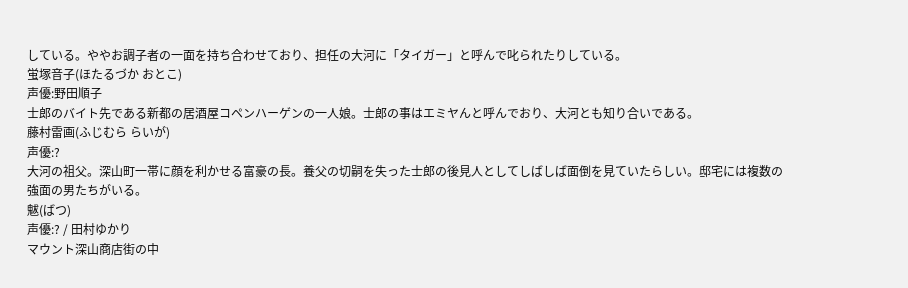している。ややお調子者の一面を持ち合わせており、担任の大河に「タイガー」と呼んで叱られたりしている。
蛍塚音子(ほたるづか おとこ)
声優:野田順子
士郎のバイト先である新都の居酒屋コペンハーゲンの一人娘。士郎の事はエミヤんと呼んでおり、大河とも知り合いである。
藤村雷画(ふじむら らいが)
声優:?
大河の祖父。深山町一帯に顔を利かせる富豪の長。養父の切嗣を失った士郎の後見人としてしばしば面倒を見ていたらしい。邸宅には複数の強面の男たちがいる。
魃(ばつ)
声優:? / 田村ゆかり
マウント深山商店街の中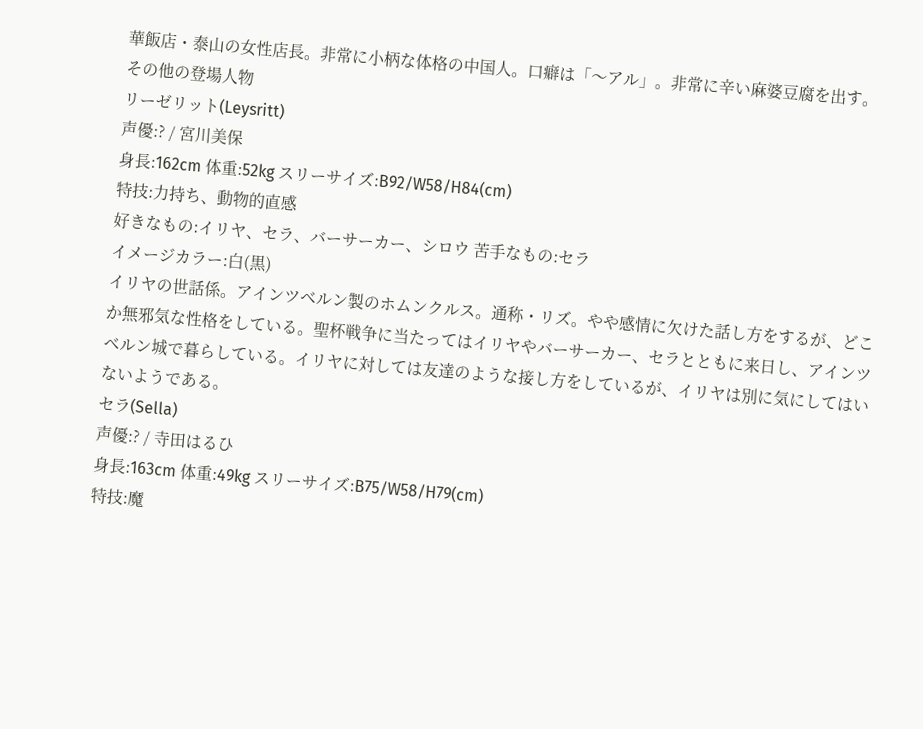華飯店・泰山の女性店長。非常に小柄な体格の中国人。口癖は「〜アル」。非常に辛い麻婆豆腐を出す。
その他の登場人物
リーゼリット(Leysritt)
声優:? / 宮川美保
身長:162cm 体重:52kg スリーサイズ:B92/W58/H84(cm)
特技:力持ち、動物的直感
好きなもの:イリヤ、セラ、バーサーカー、シロウ 苦手なもの:セラ
イメージカラー:白(黒)
イリヤの世話係。アインツベルン製のホムンクルス。通称・リズ。やや感情に欠けた話し方をするが、どこか無邪気な性格をしている。聖杯戦争に当たってはイリヤやバーサーカー、セラとともに来日し、アインツベルン城で暮らしている。イリヤに対しては友達のような接し方をしているが、イリヤは別に気にしてはいないようである。
セラ(Sella)
声優:? / 寺田はるひ
身長:163cm 体重:49kg スリーサイズ:B75/W58/H79(cm)
特技:魔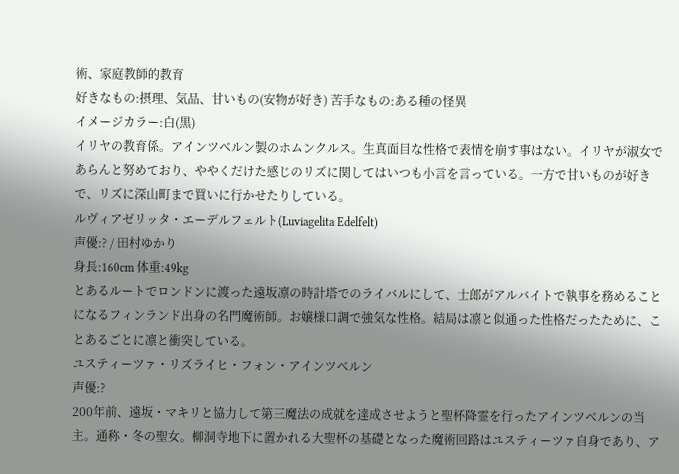術、家庭教師的教育
好きなもの:摂理、気品、甘いもの(安物が好き) 苦手なもの:ある種の怪異
イメージカラー:白(黒)
イリヤの教育係。アインツベルン製のホムンクルス。生真面目な性格で表情を崩す事はない。イリヤが淑女であらんと努めており、ややくだけた感じのリズに関してはいつも小言を言っている。一方で甘いものが好きで、リズに深山町まで買いに行かせたりしている。
ルヴィアゼリッタ・エーデルフェルト(Luviagelita Edelfelt)
声優:? / 田村ゆかり
身長:160cm 体重:49kg
とあるルートでロンドンに渡った遠坂凛の時計塔でのライバルにして、士郎がアルバイトで執事を務めることになるフィンランド出身の名門魔術師。お嬢様口調で強気な性格。結局は凛と似通った性格だったために、ことあるごとに凛と衝突している。
ユスティーツァ・リズライヒ・フォン・アインツベルン
声優:?
200年前、遠坂・マキリと協力して第三魔法の成就を達成させようと聖杯降霊を行ったアインツベルンの当主。通称・冬の聖女。柳洞寺地下に置かれる大聖杯の基礎となった魔術回路はユスティーツァ自身であり、ア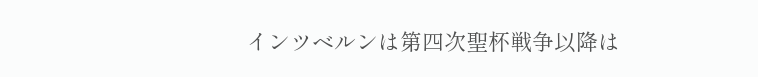インツベルンは第四次聖杯戦争以降は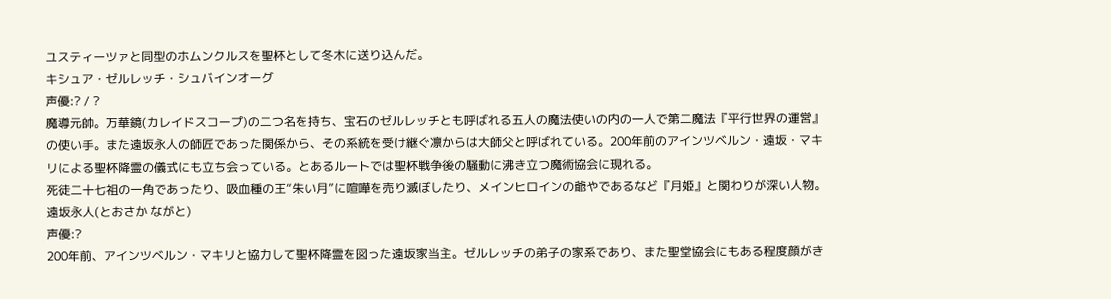ユスティーツァと同型のホムンクルスを聖杯として冬木に送り込んだ。
キシュア・ゼルレッチ・シュバインオーグ
声優:? / ?
魔導元帥。万華鏡(カレイドスコープ)の二つ名を持ち、宝石のゼルレッチとも呼ばれる五人の魔法使いの内の一人で第二魔法『平行世界の運営』の使い手。また遠坂永人の師匠であった関係から、その系統を受け継ぐ凛からは大師父と呼ばれている。200年前のアインツベルン・遠坂・マキリによる聖杯降霊の儀式にも立ち会っている。とあるルートでは聖杯戦争後の騒動に沸き立つ魔術協会に現れる。
死徒二十七祖の一角であったり、吸血種の王“朱い月”に喧嘩を売り滅ぼしたり、メインヒロインの爺やであるなど『月姫』と関わりが深い人物。
遠坂永人(とおさか ながと)
声優:?
200年前、アインツベルン・マキリと協力して聖杯降霊を図った遠坂家当主。ゼルレッチの弟子の家系であり、また聖堂協会にもある程度顔がき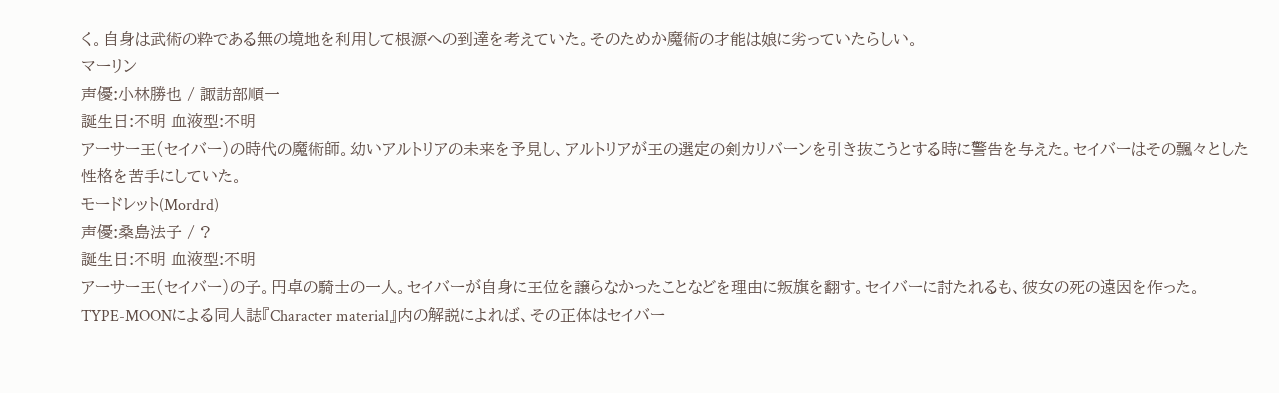く。自身は武術の粋である無の境地を利用して根源への到達を考えていた。そのためか魔術の才能は娘に劣っていたらしい。
マーリン
声優:小林勝也 / 諏訪部順一
誕生日:不明 血液型:不明
アーサー王(セイバー)の時代の魔術師。幼いアルトリアの未来を予見し、アルトリアが王の選定の剣カリバーンを引き抜こうとする時に警告を与えた。セイバーはその飄々とした性格を苦手にしていた。
モードレット(Mordrd)
声優:桑島法子 / ?
誕生日:不明 血液型:不明
アーサー王(セイバー)の子。円卓の騎士の一人。セイバーが自身に王位を譲らなかったことなどを理由に叛旗を翻す。セイバーに討たれるも、彼女の死の遠因を作った。
TYPE-MOONによる同人誌『Character material』内の解説によれば、その正体はセイバー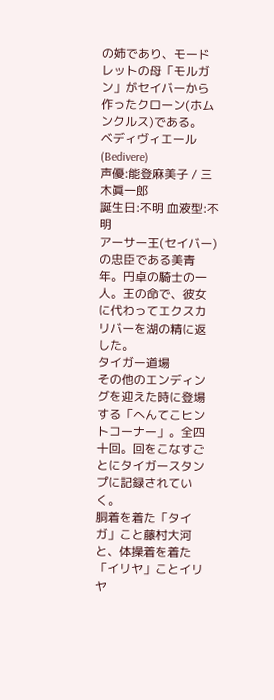の姉であり、モードレットの母「モルガン」がセイバーから作ったクローン(ホムンクルス)である。
ベディヴィエール(Bedivere)
声優:能登麻美子 / 三木眞一郎
誕生日:不明 血液型:不明
アーサー王(セイバー)の忠臣である美青年。円卓の騎士の一人。王の命で、彼女に代わってエクスカリバーを湖の精に返した。
タイガー道場
その他のエンディングを迎えた時に登場する「へんてこヒントコーナー」。全四十回。回をこなすごとにタイガースタンプに記録されていく。
胴着を着た「タイガ」こと藤村大河と、体操着を着た「イリヤ」ことイリヤ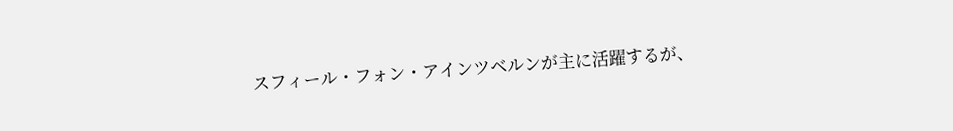スフィール・フォン・アインツベルンが主に活躍するが、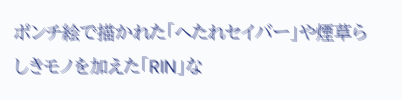ポンチ絵で描かれた「へたれセイバー」や煙草らしきモノを加えた「RIN」な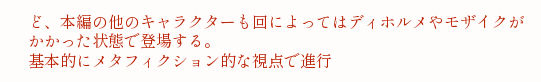ど、本編の他のキャラクターも回によってはディホルメやモザイクがかかった状態で登場する。
基本的にメタフィクション的な視点で進行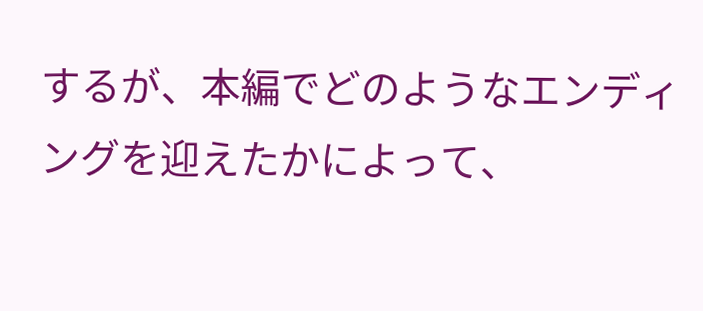するが、本編でどのようなエンディングを迎えたかによって、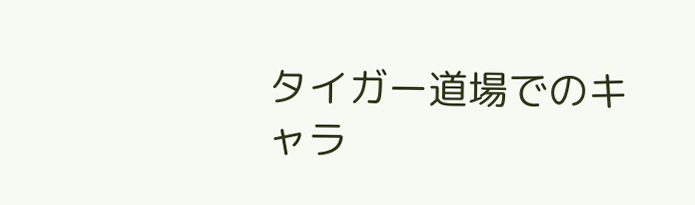タイガー道場でのキャラ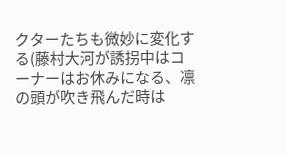クターたちも微妙に変化する(藤村大河が誘拐中はコーナーはお休みになる、凛の頭が吹き飛んだ時は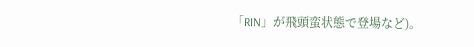「RIN」が飛頭蛮状態で登場など)。